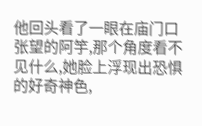他回头看了一眼在庙门口张望的阿竽,那个角度看不见什么,她脸上浮现出恐惧的好奇神色,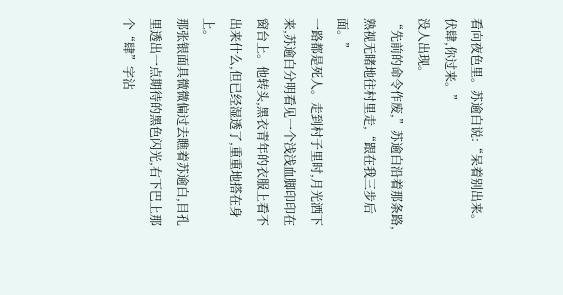看向夜色里。苏逾白说:“呆着别出来。伏肆,你过来。”
没人出现。
“先前的命令作废,”苏逾白沿着那条路,熟视无睹地往村里走,“跟在我三步后面。”
一路都是死人。走到村子里时,月光洒下来,苏逾白分明看见一个浅浅血脚印印在窗台上。他转头,黑衣青年的衣服上看不出来什么,但已经湿透了,重重地搭在身上。
那张银面具微微偏过去瞧着苏逾白,目孔里透出一点期待的黑色闪光,右下巴上那个“肆”字沾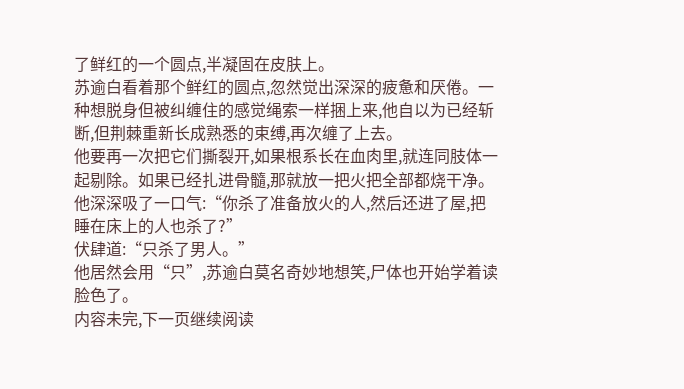了鲜红的一个圆点,半凝固在皮肤上。
苏逾白看着那个鲜红的圆点,忽然觉出深深的疲惫和厌倦。一种想脱身但被纠缠住的感觉绳索一样捆上来,他自以为已经斩断,但荆棘重新长成熟悉的束缚,再次缠了上去。
他要再一次把它们撕裂开,如果根系长在血肉里,就连同肢体一起剔除。如果已经扎进骨髓,那就放一把火把全部都烧干净。
他深深吸了一口气:“你杀了准备放火的人,然后还进了屋,把睡在床上的人也杀了?”
伏肆道:“只杀了男人。”
他居然会用“只”,苏逾白莫名奇妙地想笑,尸体也开始学着读脸色了。
内容未完,下一页继续阅读